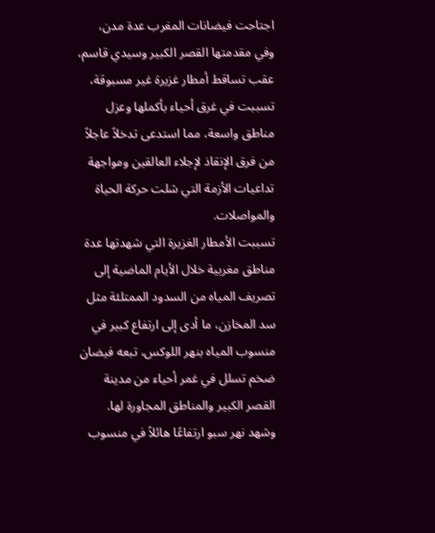اجتاحت فيضانات المغرب عدة مدن، وفي مقدمتها القصر الكبير وسيدي قاسم، عقب تساقط أمطار غزيرة غير مسبوقة، تسببت في غرق أحياء بأكملها وعزل مناطق واسعة، مما استدعى تدخلاً عاجلاً من فرق الإنقاذ لإجلاء العالقين ومواجهة تداعيات الأزمة التي شلت حركة الحياة والمواصلات.
تسببت الأمطار الغزيرة التي شهدتها عدة مناطق مغربية خلال الأيام الماضية إلى تصريف المياه من السدود الممتلئة مثل سد المخازن، ما أدى إلى ارتفاع كبير في منسوب المياه بنهر اللوكس، تبعه فيضان ضخم تسلل في غمر أحياء من مدينة القصر الكبير والمناطق المجاورة لها.
وشهد نهر سبو ارتفاعًا هائلاً في منسوب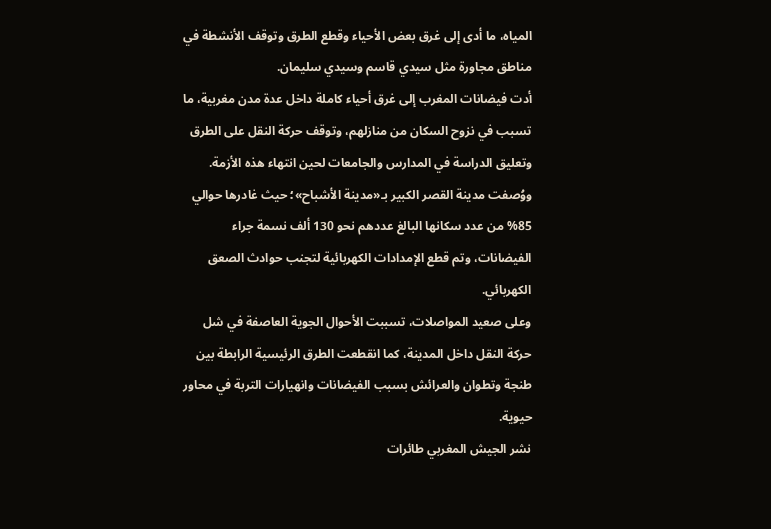المياه، ما أدى إلى غرق بعض الأحياء وقطع الطرق وتوقف الأنشطة في مناطق مجاورة مثل سيدي قاسم وسيدي سليمان.
أدت فيضانات المغرب إلى غرق أحياء كاملة داخل عدة مدن مغربية، ما تسبب في نزوح السكان من منازلهم، وتوقف حركة النقل على الطرق وتعليق الدراسة في المدارس والجامعات لحين انتهاء هذه الأزمة.
ووُصفت مدينة القصر الكبير بـ«مدينة الأشباح»؛ حيث غادرها حوالي 85% من عدد سكانها البالغ عددهم نحو 130 ألف نسمة جراء الفيضانات، وتم قطع الإمدادات الكهربائية لتجنب حوادث الصعق الكهربائي.
وعلى صعيد المواصلات، تسببت الأحوال الجوية العاصفة في شل حركة النقل داخل المدينة، كما انقطعت الطرق الرئيسية الرابطة بين طنجة وتطوان والعرائش بسبب الفيضانات وانهيارات التربة في محاور حيوية.
نشر الجيش المغربي طائرات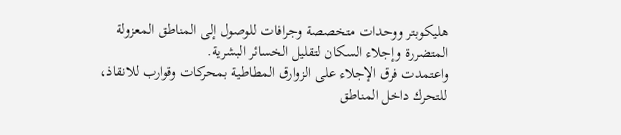هليكوبتر ووحدات متخصصة وجرافات للوصول إلى المناطق المعزولة المتضررة وإجلاء السكان لتقليل الخسائر البشرية.
واعتمدت فرق الإجلاء على الزوارق المطاطية بمحركات وقوارب للانقاذ، للتحرك داخل المناطق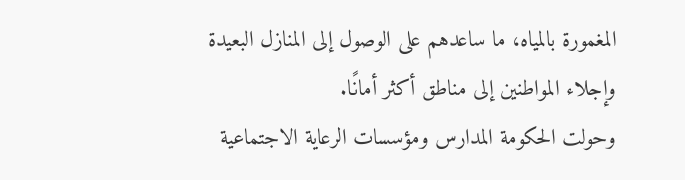المغمورة بالمياه، ما ساعدهم على الوصول إلى المنازل البعيدة وإجلاء المواطنين إلى مناطق أكثر أمانًا.
وحولت الحكومة المدارس ومؤسسات الرعاية الاجتماعية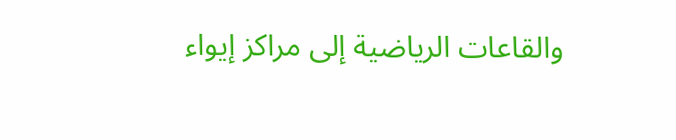والقاعات الرياضية إلى مراكز إيواء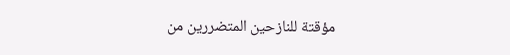مؤقتة للنازحين المتضررين من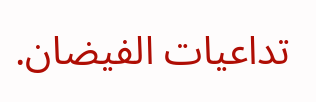تداعيات الفيضان.